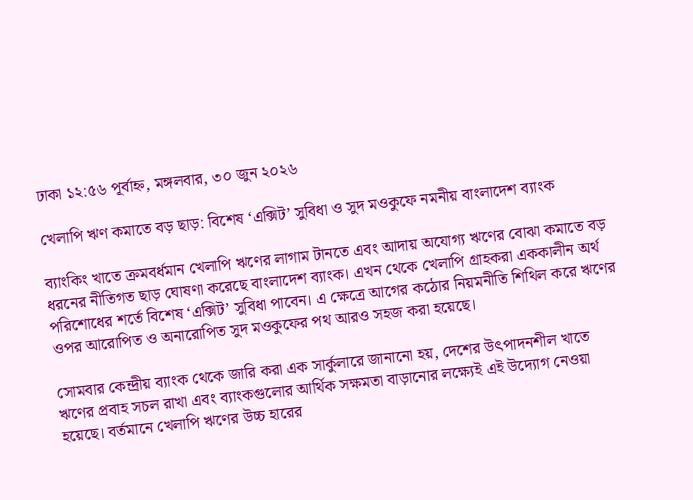ঢাকা ১২:৫৬ পূর্বাহ্ন, মঙ্গলবার, ৩০ জুন ২০২৬

খেলাপি ঋণ কমাতে বড় ছাড়: বিশেষ ‘এক্সিট’ সুবিধা ও সুদ মওকুফে নমনীয় বাংলাদেশ ব্যাংক

ব্যাংকিং খাতে ক্রমবর্ধমান খেলাপি ঋণের লাগাম টানতে এবং আদায় অযোগ্য ঋণের বোঝা কমাতে বড় ধরনের নীতিগত ছাড় ঘোষণা করেছে বাংলাদেশ ব্যাংক। এখন থেকে খেলাপি গ্রাহকরা এককালীন অর্থ পরিশোধের শর্তে বিশেষ ‘এক্সিট’ সুবিধা পাবেন। এ ক্ষেত্রে আগের কঠোর নিয়মনীতি শিথিল করে ঋণের ওপর আরোপিত ও অনারোপিত সুদ মওকুফের পথ আরও সহজ করা হয়েছে।

সোমবার কেন্দ্রীয় ব্যাংক থেকে জারি করা এক সার্কুলারে জানানো হয়, দেশের উৎপাদনশীল খাতে ঋণের প্রবাহ সচল রাখা এবং ব্যাংকগুলোর আর্থিক সক্ষমতা বাড়ানোর লক্ষ্যেই এই উদ্যোগ নেওয়া হয়েছে। বর্তমানে খেলাপি ঋণের উচ্চ হারের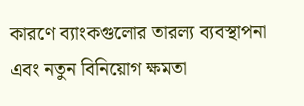কারণে ব্যাংকগুলোর তারল্য ব্যবস্থাপনা এবং নতুন বিনিয়োগ ক্ষমতা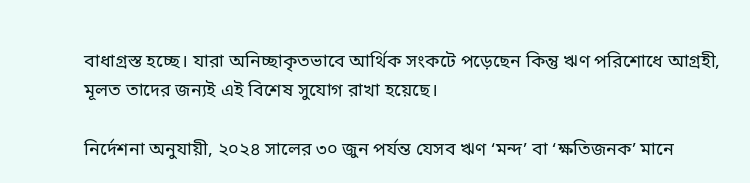বাধাগ্রস্ত হচ্ছে। যারা অনিচ্ছাকৃতভাবে আর্থিক সংকটে পড়েছেন কিন্তু ঋণ পরিশোধে আগ্রহী, মূলত তাদের জন্যই এই বিশেষ সুযোগ রাখা হয়েছে।

নির্দেশনা অনুযায়ী, ২০২৪ সালের ৩০ জুন পর্যন্ত যেসব ঋণ ‘মন্দ’ বা ‘ক্ষতিজনক’ মানে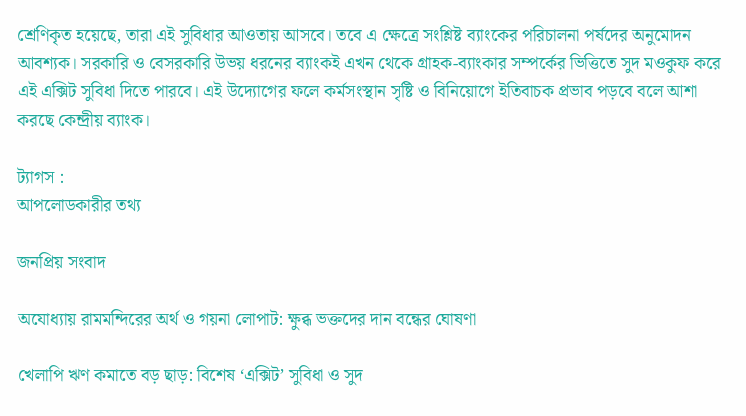শ্রেণিকৃত হয়েছে, তারা এই সুবিধার আওতায় আসবে। তবে এ ক্ষেত্রে সংশ্লিষ্ট ব্যাংকের পরিচালনা পর্ষদের অনুমোদন আবশ্যক। সরকারি ও বেসরকারি উভয় ধরনের ব্যাংকই এখন থেকে গ্রাহক-ব্যাংকার সম্পর্কের ভিত্তিতে সুদ মওকুফ করে এই এক্সিট সুবিধা দিতে পারবে। এই উদ্যোগের ফলে কর্মসংস্থান সৃষ্টি ও বিনিয়োগে ইতিবাচক প্রভাব পড়বে বলে আশা করছে কেন্দ্রীয় ব্যাংক।

ট্যাগস :
আপলোডকারীর তথ্য

জনপ্রিয় সংবাদ

অযোধ্যায় রামমন্দিরের অর্থ ও গয়না লোপাট: ক্ষুব্ধ ভক্তদের দান বন্ধের ঘোষণা

খেলাপি ঋণ কমাতে বড় ছাড়: বিশেষ ‘এক্সিট’ সুবিধা ও সুদ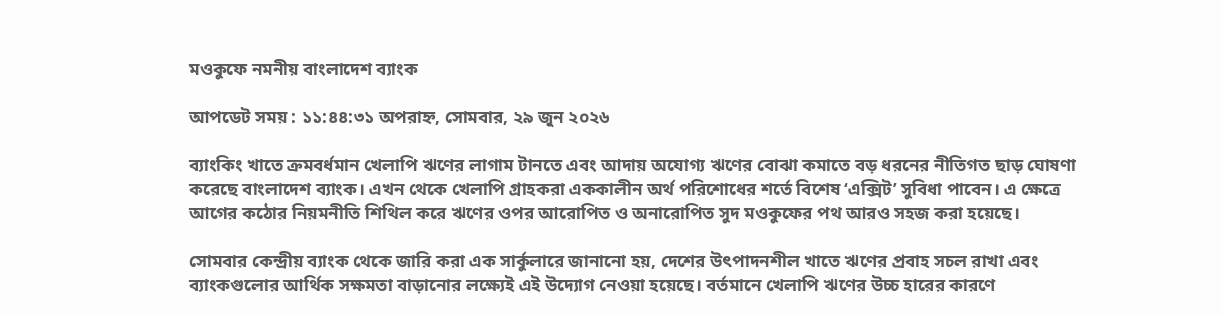মওকুফে নমনীয় বাংলাদেশ ব্যাংক

আপডেট সময় : ১১:৪৪:৩১ অপরাহ্ন, সোমবার, ২৯ জুন ২০২৬

ব্যাংকিং খাতে ক্রমবর্ধমান খেলাপি ঋণের লাগাম টানতে এবং আদায় অযোগ্য ঋণের বোঝা কমাতে বড় ধরনের নীতিগত ছাড় ঘোষণা করেছে বাংলাদেশ ব্যাংক। এখন থেকে খেলাপি গ্রাহকরা এককালীন অর্থ পরিশোধের শর্তে বিশেষ ‘এক্সিট’ সুবিধা পাবেন। এ ক্ষেত্রে আগের কঠোর নিয়মনীতি শিথিল করে ঋণের ওপর আরোপিত ও অনারোপিত সুদ মওকুফের পথ আরও সহজ করা হয়েছে।

সোমবার কেন্দ্রীয় ব্যাংক থেকে জারি করা এক সার্কুলারে জানানো হয়, দেশের উৎপাদনশীল খাতে ঋণের প্রবাহ সচল রাখা এবং ব্যাংকগুলোর আর্থিক সক্ষমতা বাড়ানোর লক্ষ্যেই এই উদ্যোগ নেওয়া হয়েছে। বর্তমানে খেলাপি ঋণের উচ্চ হারের কারণে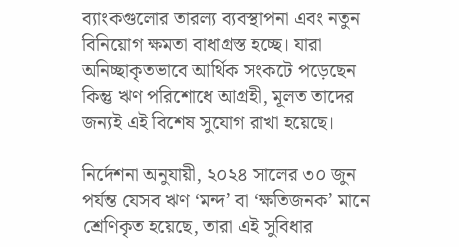ব্যাংকগুলোর তারল্য ব্যবস্থাপনা এবং নতুন বিনিয়োগ ক্ষমতা বাধাগ্রস্ত হচ্ছে। যারা অনিচ্ছাকৃতভাবে আর্থিক সংকটে পড়েছেন কিন্তু ঋণ পরিশোধে আগ্রহী, মূলত তাদের জন্যই এই বিশেষ সুযোগ রাখা হয়েছে।

নির্দেশনা অনুযায়ী, ২০২৪ সালের ৩০ জুন পর্যন্ত যেসব ঋণ ‘মন্দ’ বা ‘ক্ষতিজনক’ মানে শ্রেণিকৃত হয়েছে, তারা এই সুবিধার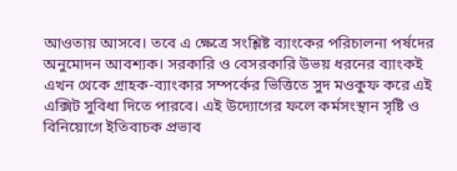আওতায় আসবে। তবে এ ক্ষেত্রে সংশ্লিষ্ট ব্যাংকের পরিচালনা পর্ষদের অনুমোদন আবশ্যক। সরকারি ও বেসরকারি উভয় ধরনের ব্যাংকই এখন থেকে গ্রাহক-ব্যাংকার সম্পর্কের ভিত্তিতে সুদ মওকুফ করে এই এক্সিট সুবিধা দিতে পারবে। এই উদ্যোগের ফলে কর্মসংস্থান সৃষ্টি ও বিনিয়োগে ইতিবাচক প্রভাব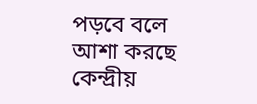পড়বে বলে আশা করছে কেন্দ্রীয়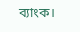ব্যাংক।